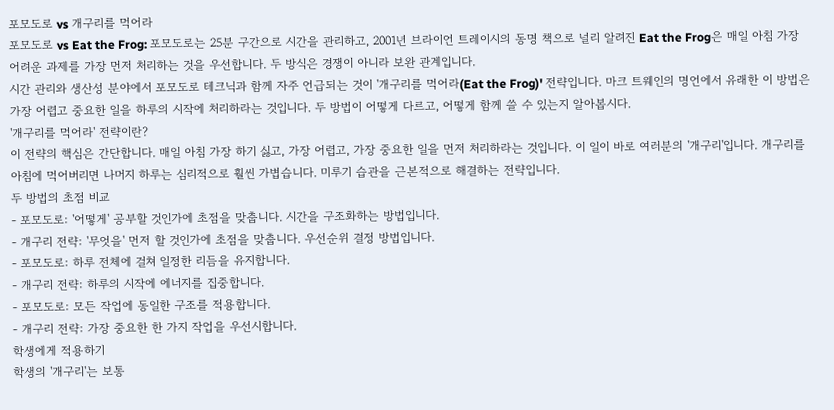포모도로 vs 개구리를 먹어라
포모도로 vs Eat the Frog: 포모도로는 25분 구간으로 시간을 관리하고, 2001년 브라이언 트레이시의 동명 책으로 널리 알려진 Eat the Frog은 매일 아침 가장 어려운 과제를 가장 먼저 처리하는 것을 우선합니다. 두 방식은 경쟁이 아니라 보완 관계입니다.
시간 관리와 생산성 분야에서 포모도로 테크닉과 함께 자주 언급되는 것이 '개구리를 먹어라(Eat the Frog)' 전략입니다. 마크 트웨인의 명언에서 유래한 이 방법은 가장 어렵고 중요한 일을 하루의 시작에 처리하라는 것입니다. 두 방법이 어떻게 다르고, 어떻게 함께 쓸 수 있는지 알아봅시다.
'개구리를 먹어라' 전략이란?
이 전략의 핵심은 간단합니다. 매일 아침 가장 하기 싫고, 가장 어렵고, 가장 중요한 일을 먼저 처리하라는 것입니다. 이 일이 바로 여러분의 '개구리'입니다. 개구리를 아침에 먹어버리면 나머지 하루는 심리적으로 훨씬 가볍습니다. 미루기 습관을 근본적으로 해결하는 전략입니다.
두 방법의 초점 비교
- 포모도로: '어떻게' 공부할 것인가에 초점을 맞춥니다. 시간을 구조화하는 방법입니다.
- 개구리 전략: '무엇을' 먼저 할 것인가에 초점을 맞춥니다. 우선순위 결정 방법입니다.
- 포모도로: 하루 전체에 걸쳐 일정한 리듬을 유지합니다.
- 개구리 전략: 하루의 시작에 에너지를 집중합니다.
- 포모도로: 모든 작업에 동일한 구조를 적용합니다.
- 개구리 전략: 가장 중요한 한 가지 작업을 우선시합니다.
학생에게 적용하기
학생의 '개구리'는 보통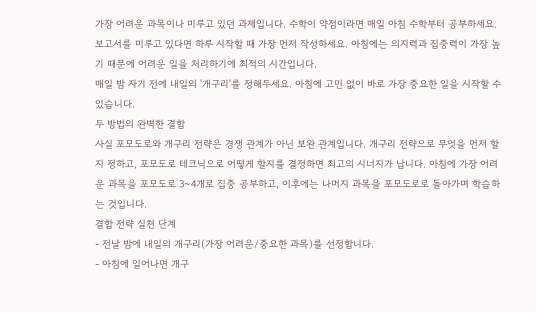가장 어려운 과목이나 미루고 있던 과제입니다. 수학이 약점이라면 매일 아침 수학부터 공부하세요. 보고서를 미루고 있다면 하루 시작할 때 가장 먼저 작성하세요. 아침에는 의지력과 집중력이 가장 높기 때문에 어려운 일을 처리하기에 최적의 시간입니다.
매일 밤 자기 전에 내일의 '개구리'를 정해두세요. 아침에 고민 없이 바로 가장 중요한 일을 시작할 수 있습니다.
두 방법의 완벽한 결합
사실 포모도로와 개구리 전략은 경쟁 관계가 아닌 보완 관계입니다. 개구리 전략으로 무엇을 먼저 할지 정하고, 포모도로 테크닉으로 어떻게 할지를 결정하면 최고의 시너지가 납니다. 아침에 가장 어려운 과목을 포모도로 3~4개로 집중 공부하고, 이후에는 나머지 과목을 포모도로로 돌아가며 학습하는 것입니다.
결합 전략 실천 단계
- 전날 밤에 내일의 개구리(가장 어려운/중요한 과목)를 선정합니다.
- 아침에 일어나면 개구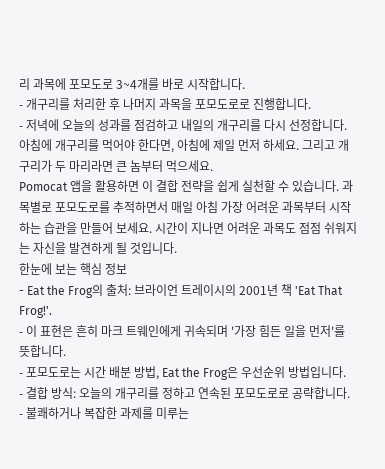리 과목에 포모도로 3~4개를 바로 시작합니다.
- 개구리를 처리한 후 나머지 과목을 포모도로로 진행합니다.
- 저녁에 오늘의 성과를 점검하고 내일의 개구리를 다시 선정합니다.
아침에 개구리를 먹어야 한다면, 아침에 제일 먼저 하세요. 그리고 개구리가 두 마리라면 큰 놈부터 먹으세요.
Pomocat 앱을 활용하면 이 결합 전략을 쉽게 실천할 수 있습니다. 과목별로 포모도로를 추적하면서 매일 아침 가장 어려운 과목부터 시작하는 습관을 만들어 보세요. 시간이 지나면 어려운 과목도 점점 쉬워지는 자신을 발견하게 될 것입니다.
한눈에 보는 핵심 정보
- Eat the Frog의 출처: 브라이언 트레이시의 2001년 책 'Eat That Frog!'.
- 이 표현은 흔히 마크 트웨인에게 귀속되며 '가장 힘든 일을 먼저'를 뜻합니다.
- 포모도로는 시간 배분 방법, Eat the Frog은 우선순위 방법입니다.
- 결합 방식: 오늘의 개구리를 정하고 연속된 포모도로로 공략합니다.
- 불쾌하거나 복잡한 과제를 미루는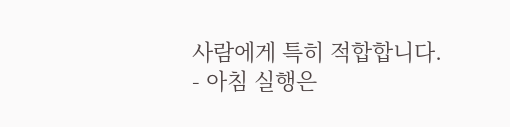사람에게 특히 적합합니다.
- 아침 실행은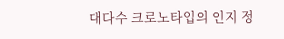대다수 크로노타입의 인지 정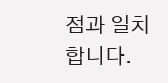점과 일치합니다.